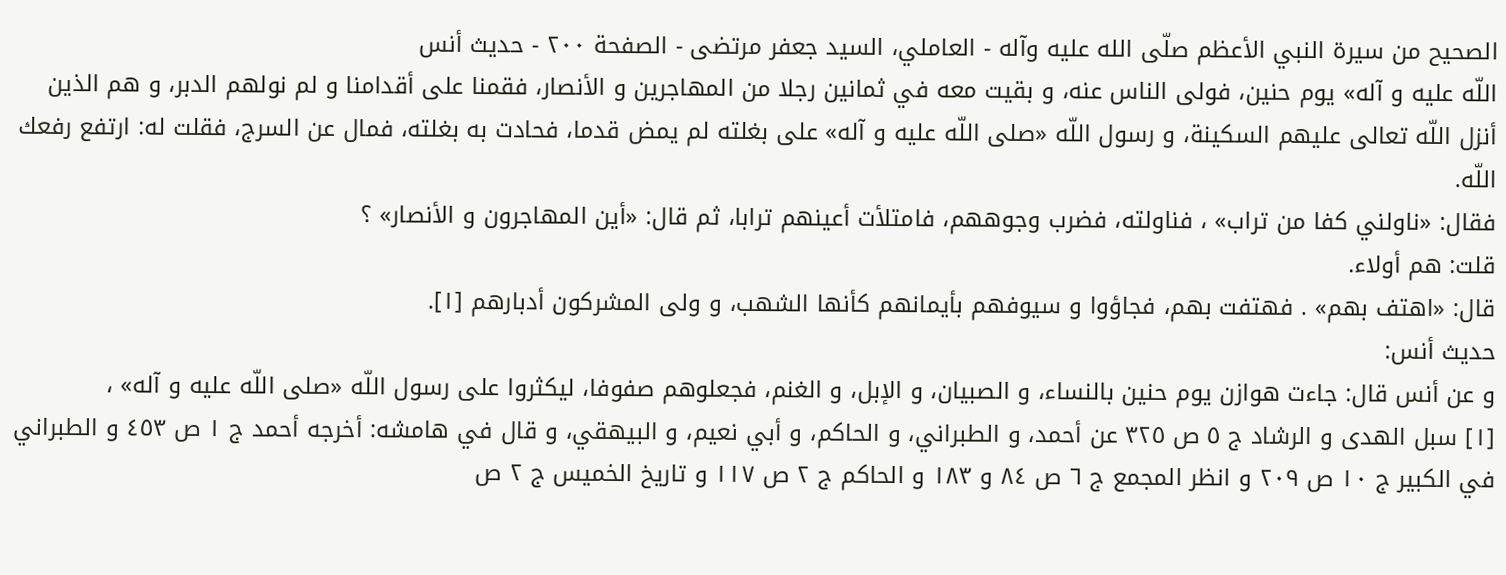الصحيح من سيرة النبي الأعظم صلّى الله عليه وآله - العاملي، السيد جعفر مرتضى - الصفحة ٢٠٠ - حديث أنس
اللّه عليه و آله» يوم حنين، فولى الناس عنه، و بقيت معه في ثمانين رجلا من المهاجرين و الأنصار، فقمنا على أقدامنا و لم نولهم الدبر، و هم الذين أنزل اللّه تعالى عليهم السكينة، و رسول اللّه «صلى اللّه عليه و آله» على بغلته لم يمض قدما، فحادت به بغلته، فمال عن السرج، فقلت له: ارتفع رفعك اللّه.
فقال: «ناولني كفا من تراب» ، فناولته، فضرب وجوههم، فامتلأت أعينهم ترابا، ثم قال: «أين المهاجرون و الأنصار» ؟
قلت: هم أولاء.
قال: «اهتف بهم» . فهتفت بهم، فجاؤوا و سيوفهم بأيمانهم كأنها الشهب، و ولى المشركون أدبارهم [١].
حديث أنس:
و عن أنس قال: جاءت هوازن يوم حنين بالنساء، و الصبيان، و الإبل، و الغنم، فجعلوهم صفوفا، ليكثروا على رسول اللّه «صلى اللّه عليه و آله» ،
[١] سبل الهدى و الرشاد ج ٥ ص ٣٢٥ عن أحمد، و الطبراني، و الحاكم، و أبي نعيم، و البيهقي، و قال في هامشه: أخرجه أحمد ج ١ ص ٤٥٣ و الطبراني في الكبير ج ١٠ ص ٢٠٩ و انظر المجمع ج ٦ ص ٨٤ و ١٨٣ و الحاكم ج ٢ ص ١١٧ و تاريخ الخميس ج ٢ ص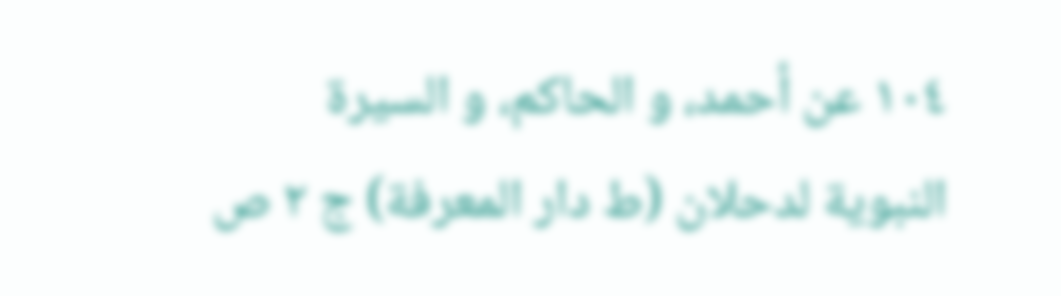١٠٤ عن أحمد، و الحاكم، و السيرة النبوية لدحلان (ط دار المعرفة) ج ٢ ص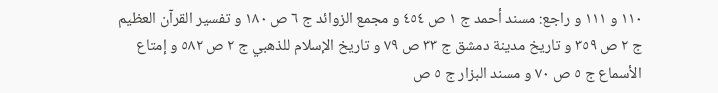١١٠ و ١١١ و راجع: مسند أحمد ج ١ ص ٤٥٤ و مجمع الزوائد ج ٦ ص ١٨٠ و تفسير القرآن العظيم ج ٢ ص ٣٥٩ و تاريخ مدينة دمشق ج ٣٣ ص ٧٩ و تاريخ الإسلام للذهبي ج ٢ ص ٥٨٢ و إمتاع الأسماع ج ٥ ص ٧٠ و مسند البزار ج ٥ ص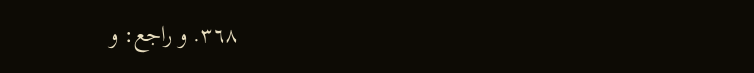٣٦٨. و راجع: و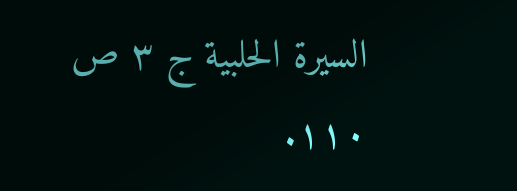السيرة الحلبية ج ٣ ص ١١٠.